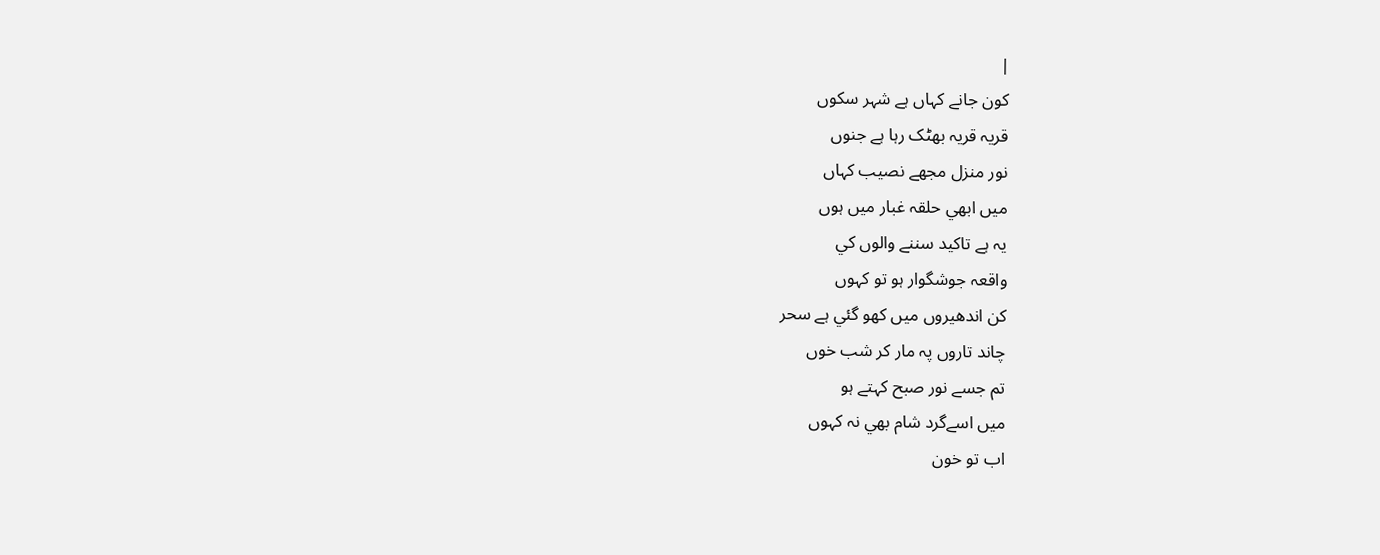|
کون جانے کہاں ہے شہر سکوں
قريہ قريہ بھٹک رہا ہے جنوں
نور منزل مجھے نصيب کہاں
ميں ابھي حلقہ غبار ميں ہوں
يہ ہے تاکيد سننے والوں کي
واقعہ جوشگوار ہو تو کہوں
کن اندھيروں ميں کھو گئي ہے سحر
چاند تاروں پہ مار کر شب خوں
تم جسے نور صبح کہتے ہو
ميں اسےگرد شام بھي نہ کہوں
اب تو خون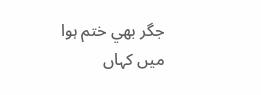جگر بھي ختم ہوا
ميں کہاں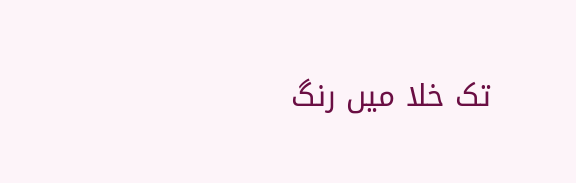تک خلا ميں رنگ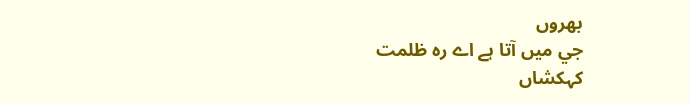بھروں
جي ميں آتا ہے اے رہ ظلمت
کہکشاں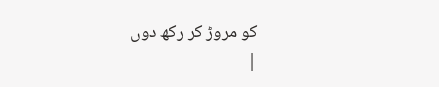کو مروڑ کر رکھ دوں
|